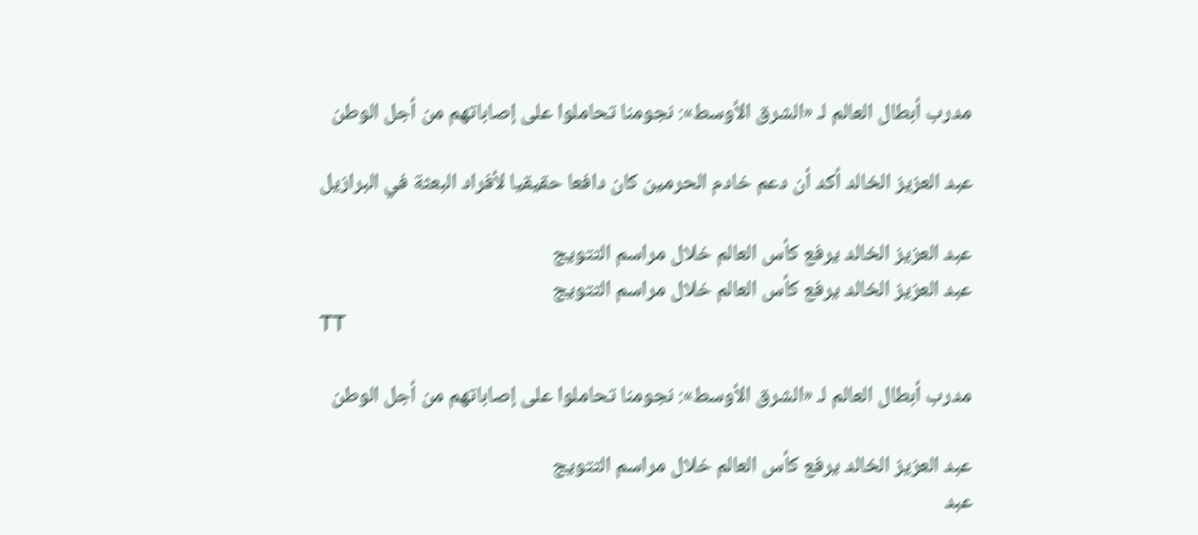مدرب أبطال العالم لـ «الشرق الأوسط»: نجومنا تحاملوا على إصاباتهم من أجل الوطن

عبد العزيز الخالد أكد أن دعم خادم الحرمين كان دافعا حقيقيا لأفراد البعثة في البرازيل

عبد العزيز الخالد يرفع كأس العالم خلال مراسم التتويج
عبد العزيز الخالد يرفع كأس العالم خلال مراسم التتويج
TT

مدرب أبطال العالم لـ «الشرق الأوسط»: نجومنا تحاملوا على إصاباتهم من أجل الوطن

عبد العزيز الخالد يرفع كأس العالم خلال مراسم التتويج
عبد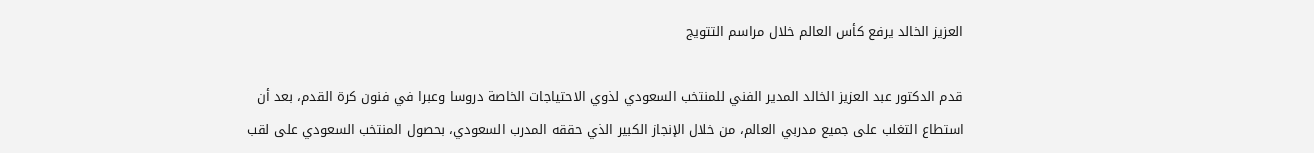العزيز الخالد يرفع كأس العالم خلال مراسم التتويج

قدم الدكتور عبد العزيز الخالد المدير الفني للمنتخب السعودي لذوي الاحتياجات الخاصة دروسا وعبرا في فنون كرة القدم، بعد أن استطاع التغلب على جميع مدربي العالم، من خلال الإنجاز الكبير الذي حققه المدرب السعودي، بحصول المنتخب السعودي على لقب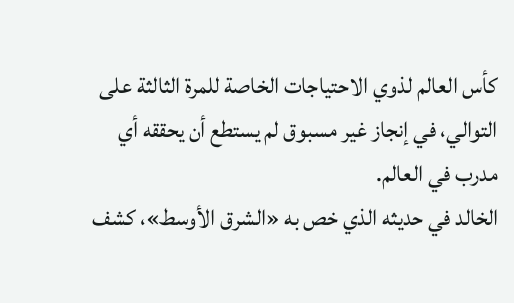كأس العالم لذوي الاحتياجات الخاصة للمرة الثالثة على التوالي، في إنجاز غير مسبوق لم يستطع أن يحققه أي مدرب في العالم.
الخالد في حديثه الذي خص به «الشرق الأوسط»، كشف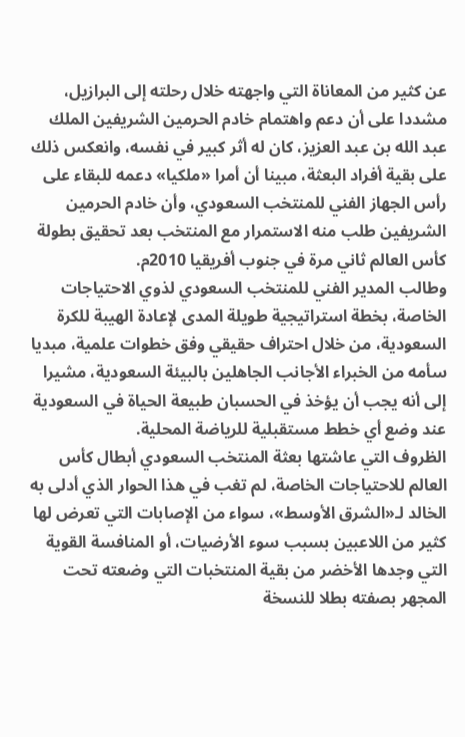عن كثير من المعاناة التي واجهته خلال رحلته إلى البرازيل، مشددا على أن دعم واهتمام خادم الحرمين الشريفين الملك عبد الله بن عبد العزيز، كان له أثر كبير في نفسه، وانعكس ذلك على بقية أفراد البعثة، مبينا أن أمرا «ملكيا» دعمه للبقاء على رأس الجهاز الفني للمنتخب السعودي، وأن خادم الحرمين الشريفين طلب منه الاستمرار مع المنتخب بعد تحقيق بطولة كأس العالم ثاني مرة في جنوب أفريقيا 2010م.
وطالب المدير الفني للمنتخب السعودي لذوي الاحتياجات الخاصة، بخطة استراتيجية طويلة المدى لإعادة الهيبة للكرة السعودية، من خلال احتراف حقيقي وفق خطوات علمية، مبديا سأمه من الخبراء الأجانب الجاهلين بالبيئة السعودية، مشيرا إلى أنه يجب أن يؤخذ في الحسبان طبيعة الحياة في السعودية عند وضع أي خطط مستقبلية للرياضة المحلية.
الظروف التي عاشتها بعثة المنتخب السعودي أبطال كأس العالم للاحتياجات الخاصة، لم تغب في هذا الحوار الذي أدلى به الخالد لـ«الشرق الأوسط»، سواء من الإصابات التي تعرض لها كثير من اللاعبين بسبب سوء الأرضيات، أو المنافسة القوية التي وجدها الأخضر من بقية المنتخبات التي وضعته تحت المجهر بصفته بطلا للنسخة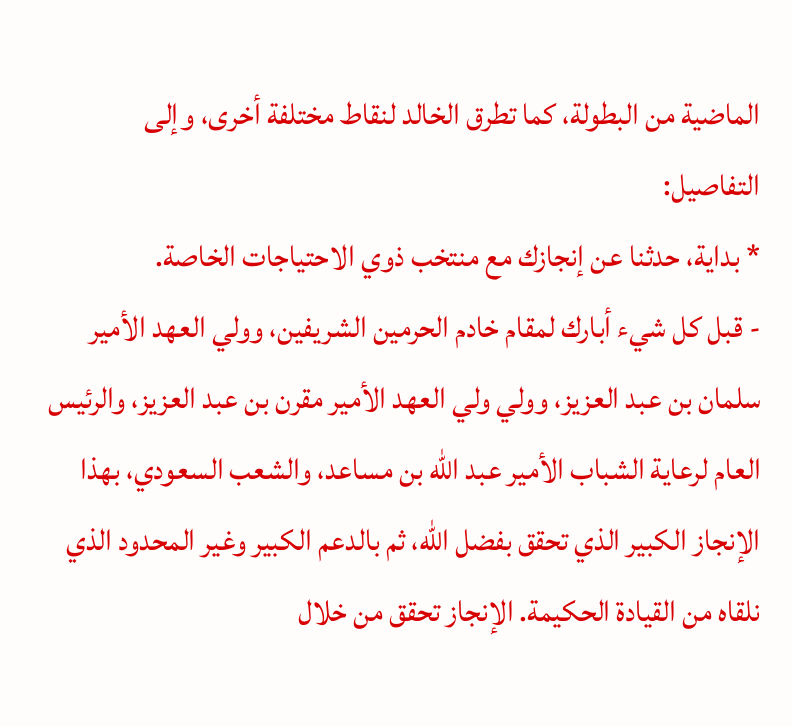الماضية من البطولة، كما تطرق الخالد لنقاط مختلفة أخرى، وإلى التفاصيل:
* بداية، حدثنا عن إنجازك مع منتخب ذوي الاحتياجات الخاصة.
- قبل كل شيء أبارك لمقام خادم الحرمين الشريفين، وولي العهد الأمير سلمان بن عبد العزيز، وولي ولي العهد الأمير مقرن بن عبد العزيز، والرئيس العام لرعاية الشباب الأمير عبد الله بن مساعد، والشعب السعودي، بهذا الإنجاز الكبير الذي تحقق بفضل الله، ثم بالدعم الكبير وغير المحدود الذي نلقاه من القيادة الحكيمة. الإنجاز تحقق من خلال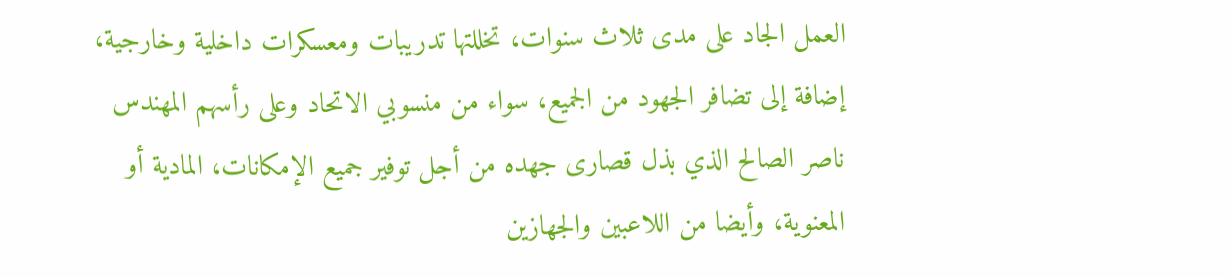العمل الجاد على مدى ثلاث سنوات، تخللتها تدريبات ومعسكرات داخلية وخارجية، إضافة إلى تضافر الجهود من الجميع، سواء من منسوبي الاتحاد وعلى رأسهم المهندس ناصر الصالح الذي بذل قصارى جهده من أجل توفير جميع الإمكانات، المادية أو المعنوية، وأيضا من اللاعبين والجهازين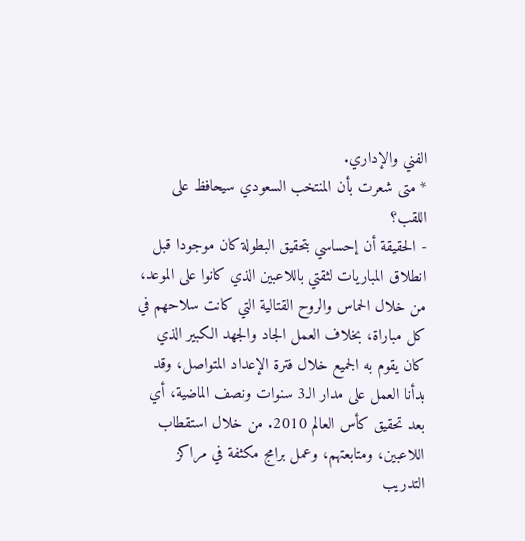الفني والإداري.
* متى شعرت بأن المنتخب السعودي سيحافظ على اللقب؟
- الحقيقة أن إحساسي بتحقيق البطولة كان موجودا قبل انطلاق المباريات لثقتي باللاعبين الذي كانوا على الموعد، من خلال الحماس والروح القتالية التي كانت سلاحهم في كل مباراة، بخلاف العمل الجاد والجهد الكبير الذي كان يقوم به الجميع خلال فترة الإعداد المتواصل، وقد بدأنا العمل على مدار الـ3 سنوات ونصف الماضية، أي بعد تحقيق كأس العالم 2010. من خلال استقطاب اللاعبين، ومتابعتهم، وعمل برامج مكثفة في مراكز التدريب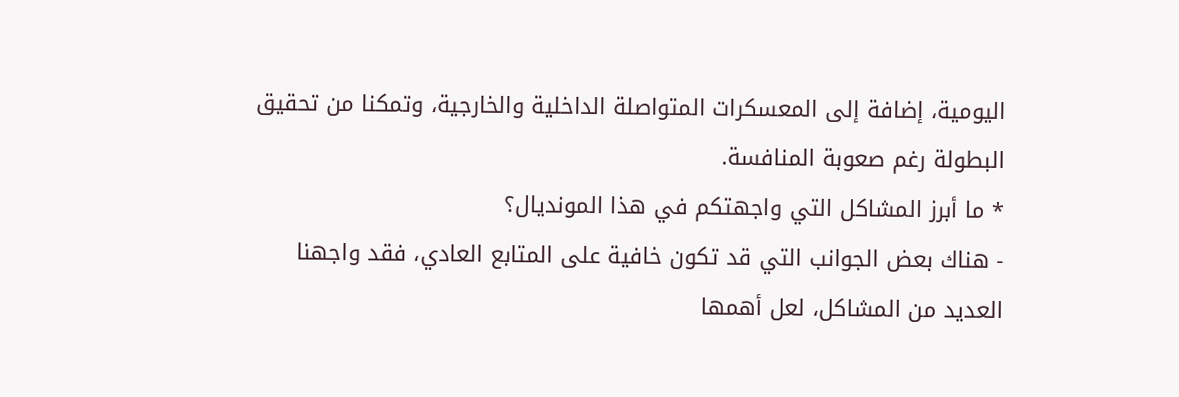اليومية، إضافة إلى المعسكرات المتواصلة الداخلية والخارجية، وتمكنا من تحقيق البطولة رغم صعوبة المنافسة.
* ما أبرز المشاكل التي واجهتكم في هذا المونديال؟
- هناك بعض الجوانب التي قد تكون خافية على المتابع العادي، فقد واجهنا العديد من المشاكل، لعل أهمها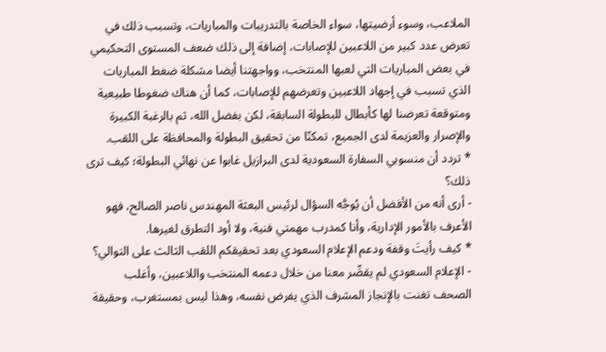الملاعب، وسوء أرضيتها، سواء الخاصة بالتدريبات والمباريات، وتسبب ذلك في تعرض عدد كبير من اللاعبين للإصابات، إضافة إلى ذلك ضعف المستوى التحكيمي في بعض المباريات التي لعبها المنتخب، وواجهتنا أيضا مشكلة ضغط المباريات الذي تسبب في إجهاد اللاعبين وتعرضهم للإصابات، كما أن هناك ضغوطا طبيعية ومتوقعة تعرضنا لها كأبطال للبطولة السابقة، لكن بفضل الله، ثم بالرغبة الكبيرة والإصرار والعزيمة لدى الجميع، تمكنّا من تحقيق البطولة والمحافظة على اللقب.
* تردد أن منسوبي السفارة السعودية لدى البرازيل غابوا عن نهائي البطولة؛ كيف ترى ذلك؟
- أرى أنه من الأفضل أن يُوجَّه السؤال لرئيس البعثة المهندس ناصر الصالح، فهو الأعرف بالأمور الإدارية، وأنا كمدرب مهمتي فنية، ولا أود التطرق لغيرها.
* كيف رأيتَ وقفة ودعم الإعلام السعودي بعد تحقيقكم اللقب الثالث على التوالي؟
- الإعلام السعودي لم يقصِّر معنا من خلال دعمه المنتخب واللاعبين، وأغلب الصحف تغنت بالإنجاز المشرف الذي يفرض نفسه، وهذا ليس بمستغرب، وحقيقة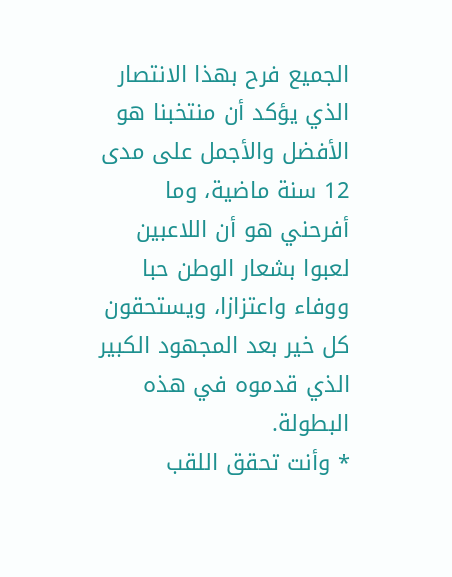الجميع فرح بهذا الانتصار الذي يؤكد أن منتخبنا هو الأفضل والأجمل على مدى 12 سنة ماضية، وما أفرحني هو أن اللاعبين لعبوا بشعار الوطن حبا ووفاء واعتزازا، ويستحقون كل خير بعد المجهود الكبير الذي قدموه في هذه البطولة.
* وأنت تحقق اللقب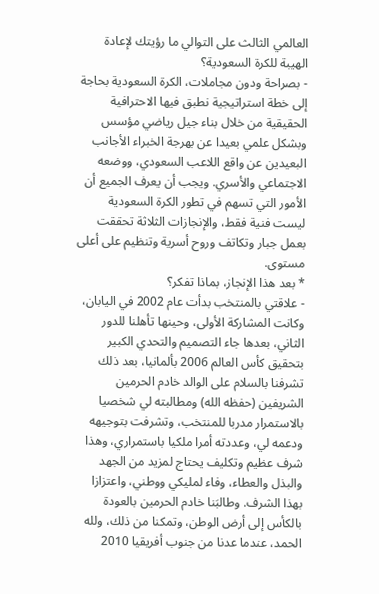العالمي الثالث على التوالي ما رؤيتك لإعادة الهيبة للكرة السعودية؟
- بصراحة ودون مجاملات، الكرة السعودية بحاجة إلى خطة استراتيجية نطبق فيها الاحترافية الحقيقية من خلال بناء جيل رياضي مؤسس وبشكل علمي بعيدا عن بهرجة الخبراء الأجانب البعيدين عن واقع اللاعب السعودي، ووضعه الاجتماعي والأسري. ويجب أن يعرف الجميع أن الأمور التي تسهم في تطور الكرة السعودية ليست فنية فقط، والإنجازات الثلاثة تحققت بعمل جبار وتكاتف وروح أسرية وتنظيم على أعلى مستوى.
* بعد هذا الإنجاز، بماذا تفكر؟
- علاقتي بالمنتخب بدأت عام 2002 في اليابان، وكانت المشاركة الأولى، وحينها تأهلنا للدور الثاني، بعدها جاء التصميم والتحدي الكبير بتحقيق كأس العالم 2006 بألمانيا، بعد ذلك تشرفنا بالسلام على الوالد خادم الحرمين الشريفين (حفظه الله) ومطالبته لي شخصيا بالاستمرار مدربا للمنتخب، وتشرفت بتوجيهه ودعمه لي، وعددته أمرا ملكيا باستمراري، وهذا شرف عظيم وتكليف يحتاج لمزيد من الجهد والبذل والعطاء، وفاء لمليكي ووطني، واعتزازا بهذا الشرف. وطالبَنا خادم الحرمين بالعودة بالكأس إلى أرض الوطن، وتمكنا من ذلك، ولله الحمد، عندما عدنا من جنوب أفريقيا 2010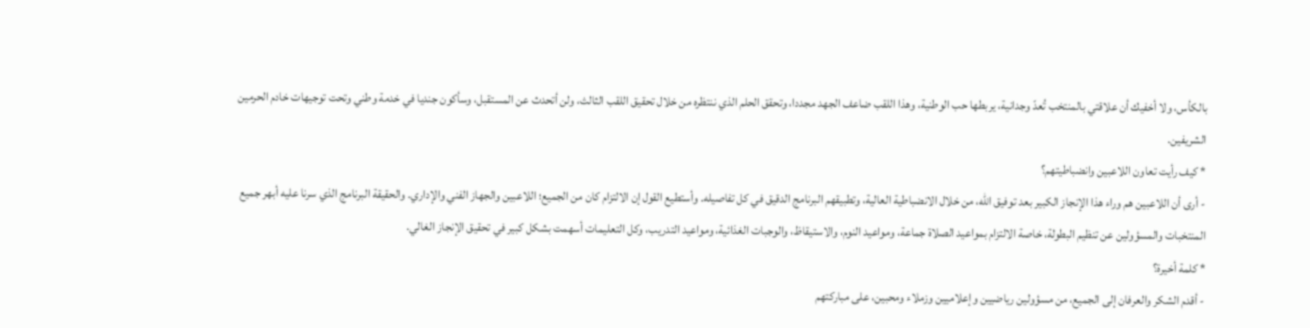بالكأس، ولا أخفيك أن علاقتي بالمنتخب تُعدّ وجدانية، يربطها حب الوطنية، وهذا اللقب ضاعف الجهد مجددا، وتحقق الحلم الذي ننتظره من خلال تحقيق اللقب الثالث، ولن أتحدث عن المستقبل، وسأكون جنديا في خدمة وطني وتحت توجيهات خادم الحرمين الشريفين.
* كيف رأيت تعاون اللاعبين وانضباطيتهم؟
- أرى أن اللاعبين هم وراء هذا الإنجاز الكبير بعد توفيق الله، من خلال الانضباطية العالية، وتطبيقهم البرنامج الدقيق في كل تفاصيله. وأستطيع القول إن الالتزام كان من الجميع؛ اللاعبين والجهاز الفني والإداري. والحقيقة البرنامج الذي سرنا عليه أبهر جميع المنتخبات والمسؤولين عن تنظيم البطولة، خاصة الالتزام بمواعيد الصلاة جماعة، ومواعيد النوم، والاستيقاظ، والوجبات الغذائية، ومواعيد التدريب، وكل التعليمات أسهمت بشكل كبير في تحقيق الإنجاز الغالي.
* كلمة أخيرة؟
- أقدم الشكر والعرفان إلى الجميع، من مسؤولين رياضيين وإعلاميين وزملاء ومحبين، على مباركتهم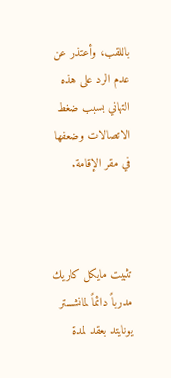باللقب، وأعتذر عن عدم الرد على هذه التهاني بسبب ضغط الاتصالات وضعفها في مقر الإقامة.



تثبيت مايكل كاريك مدرباً دائماً لمانشستر يونايتد بعقد لمدة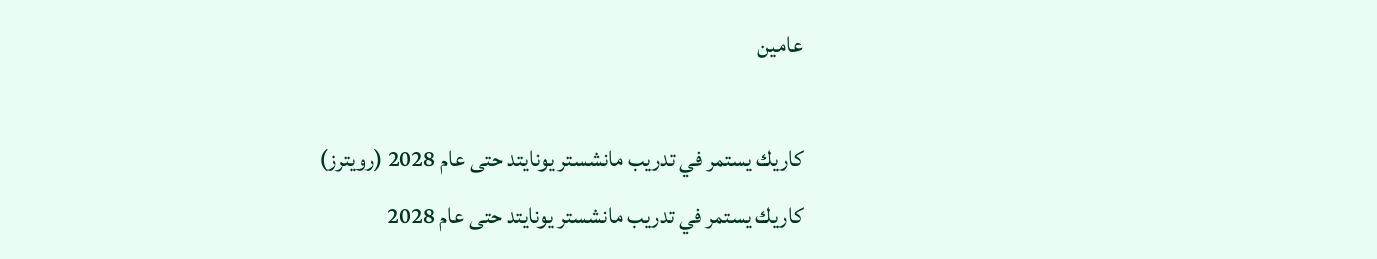عامين

كاريك يستمر في تدريب مانشستر يونايتد حتى عام 2028 (رويترز)
كاريك يستمر في تدريب مانشستر يونايتد حتى عام 2028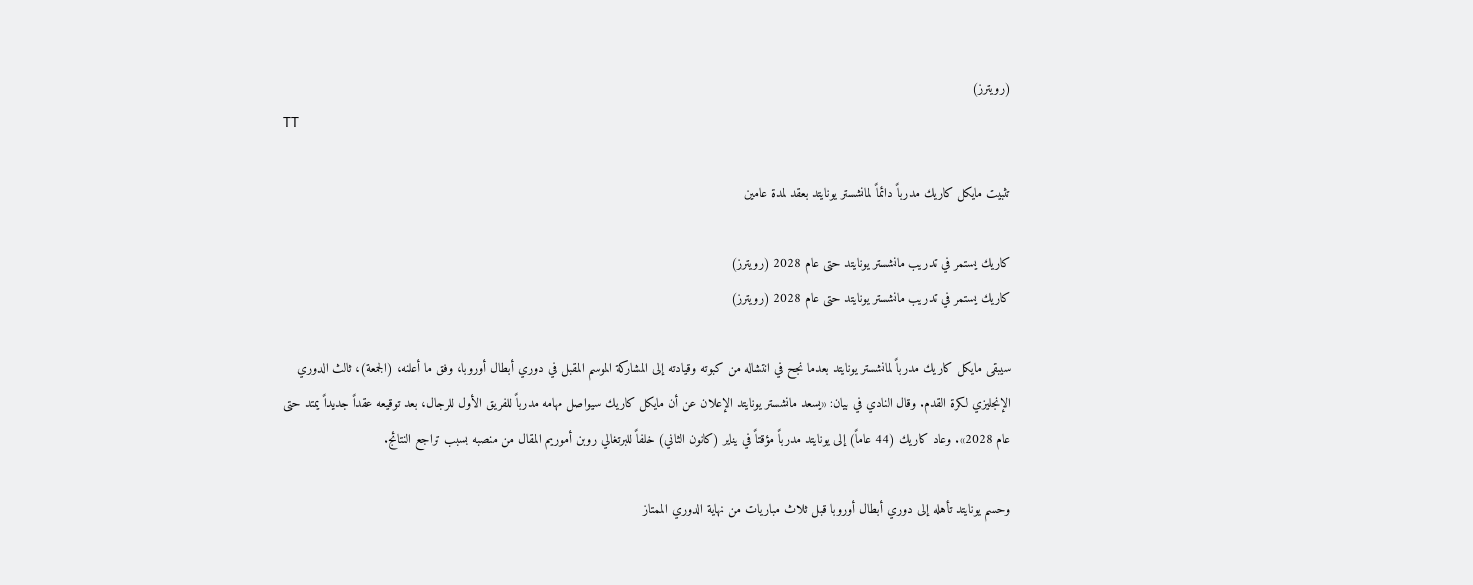(رويترز)
TT

تثبيت مايكل كاريك مدرباً دائماً لمانشستر يونايتد بعقد لمدة عامين

كاريك يستمر في تدريب مانشستر يونايتد حتى عام 2028 (رويترز)
كاريك يستمر في تدريب مانشستر يونايتد حتى عام 2028 (رويترز)

سيبقى مايكل كاريك مدرباً لمانشستر يونايتد بعدما نجح في انتشاله من كبوته وقيادته إلى المشاركة الموسم المقبل في دوري أبطال أوروبا، وفق ما أعلنه، (الجمعة)، ثالث الدوري الإنجليزي لكرة القدم. وقال النادي في بيان: «يسعد مانشستر يونايتد الإعلان عن أن مايكل كاريك سيواصل مهامه مدرباً للفريق الأول للرجال، بعد توقيعه عقداً جديداً يمتد حتى عام 2028». وعاد كاريك (44 عاماً) إلى يونايتد مدرباً مؤقتاً في يناير (كانون الثاني) خلفاً للبرتغالي روبن أموريم المقال من منصبه بسبب تراجع النتائج.

وحسم يونايتد تأهله إلى دوري أبطال أوروبا قبل ثلاث مباريات من نهاية الدوري الممتاز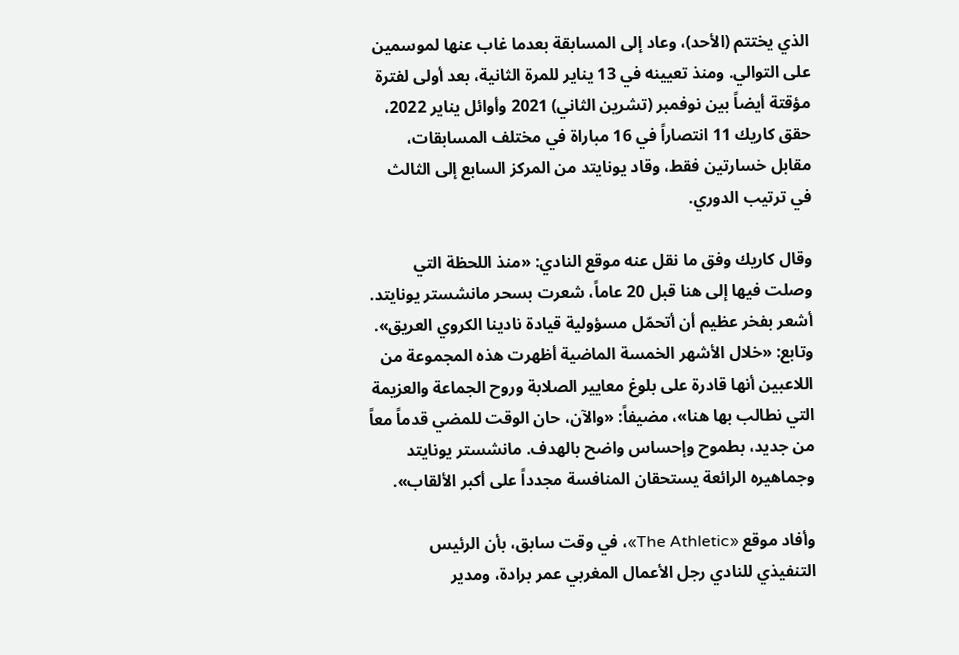الذي يختتم (الأحد)، وعاد إلى المسابقة بعدما غاب عنها لموسمين على التوالي. ومنذ تعيينه في 13 يناير للمرة الثانية، بعد أولى لفترة مؤقتة أيضاً بين نوفمبر (تشرين الثاني) 2021 وأوائل يناير 2022، حقق كاريك 11 انتصاراً في 16 مباراة في مختلف المسابقات، مقابل خسارتين فقط، وقاد يونايتد من المركز السابع إلى الثالث في ترتيب الدوري.

وقال كاريك وفق ما نقل عنه موقع النادي: «منذ اللحظة التي وصلت فيها إلى هنا قبل 20 عاماً، شعرت بسحر مانشستر يونايتد. أشعر بفخر عظيم أن أتحمّل مسؤولية قيادة نادينا الكروي العريق». وتابع: «خلال الأشهر الخمسة الماضية أظهرت هذه المجموعة من اللاعبين أنها قادرة على بلوغ معايير الصلابة وروح الجماعة والعزيمة التي نطالب بها هنا»، مضيفاً: «والآن، حان الوقت للمضي قدماً معاً من جديد، بطموح وإحساس واضح بالهدف. مانشستر يونايتد وجماهيره الرائعة يستحقان المنافسة مجدداً على أكبر الألقاب».

وأفاد موقع «The Athletic»، في وقت سابق، بأن الرئيس التنفيذي للنادي رجل الأعمال المغربي عمر برادة، ومدير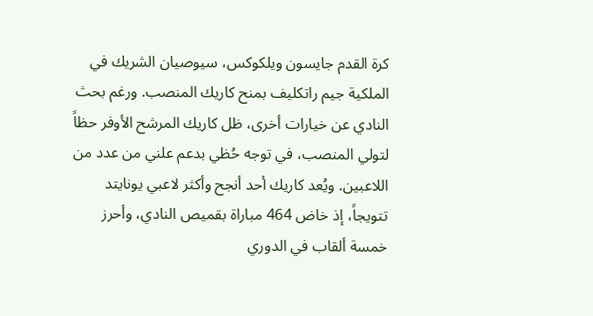كرة القدم جايسون ويلكوكس، سيوصيان الشريك في الملكية جيم راتكليف بمنح كاريك المنصب. ورغم بحث النادي عن خيارات أخرى، ظل كاريك المرشح الأوفر حظاً لتولي المنصب، في توجه حُظي بدعم علني من عدد من اللاعبين. ويُعد كاريك أحد أنجح وأكثر لاعبي يونايتد تتويجاً، إذ خاض 464 مباراة بقميص النادي، وأحرز خمسة ألقاب في الدوري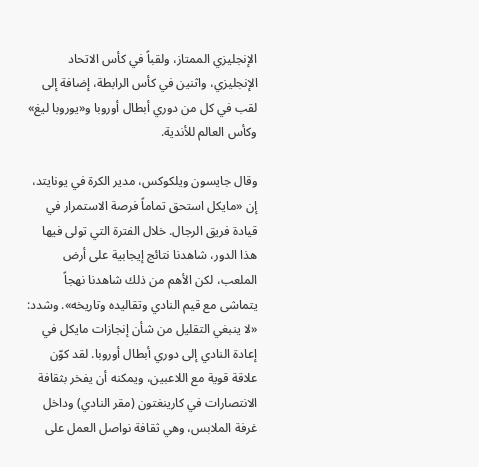الإنجليزي الممتاز، ولقباً في كأس الاتحاد الإنجليزي، واثنين في كأس الرابطة، إضافة إلى لقب في كل من دوري أبطال أوروبا و«يوروبا ليغ» وكأس العالم للأندية.

وقال جايسون ويلكوكس، مدير الكرة في يونايتد، إن «مايكل استحق تماماً فرصة الاستمرار في قيادة فريق الرجال. خلال الفترة التي تولى فيها هذا الدور، شاهدنا نتائج إيجابية على أرض الملعب، لكن الأهم من ذلك شاهدنا نهجاً يتماشى مع قيم النادي وتقاليده وتاريخه». وشدد: «لا ينبغي التقليل من شأن إنجازات مايكل في إعادة النادي إلى دوري أبطال أوروبا. لقد كوّن علاقة قوية مع اللاعبين، ويمكنه أن يفخر بثقافة الانتصارات في كارينغتون (مقر النادي) وداخل غرفة الملابس، وهي ثقافة نواصل العمل على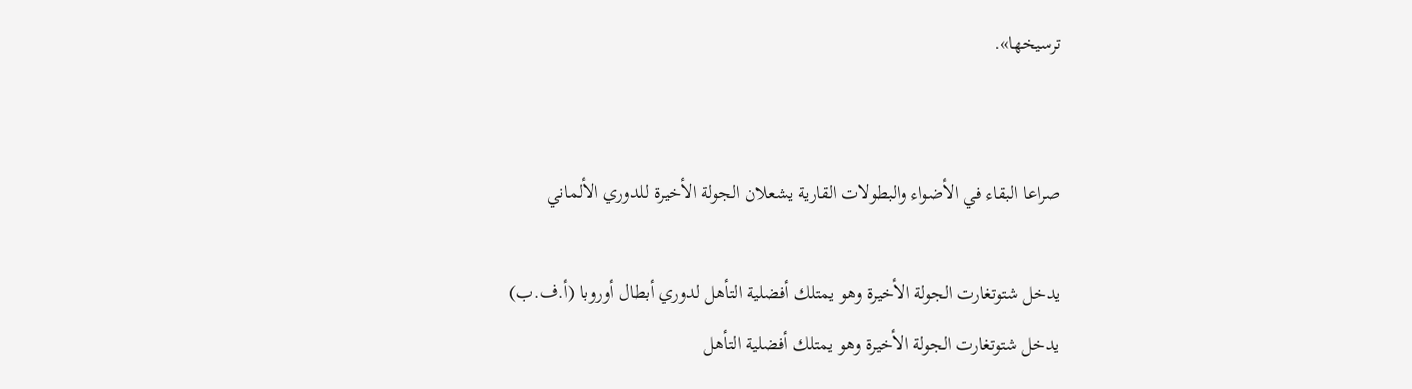ترسيخها».


صراعا البقاء في الأضواء والبطولات القارية يشعلان الجولة الأخيرة للدوري الألماني

يدخل شتوتغارت الجولة الأخيرة وهو يمتلك أفضلية التأهل لدوري أبطال أوروبا (أ.ف.ب)
يدخل شتوتغارت الجولة الأخيرة وهو يمتلك أفضلية التأهل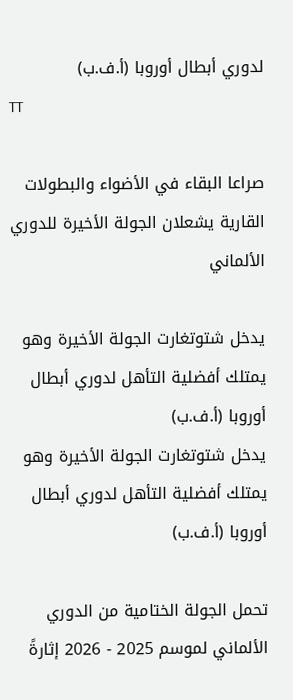لدوري أبطال أوروبا (أ.ف.ب)
TT

صراعا البقاء في الأضواء والبطولات القارية يشعلان الجولة الأخيرة للدوري الألماني

يدخل شتوتغارت الجولة الأخيرة وهو يمتلك أفضلية التأهل لدوري أبطال أوروبا (أ.ف.ب)
يدخل شتوتغارت الجولة الأخيرة وهو يمتلك أفضلية التأهل لدوري أبطال أوروبا (أ.ف.ب)

تحمل الجولة الختامية من الدوري الألماني لموسم 2025 - 2026 إثارةً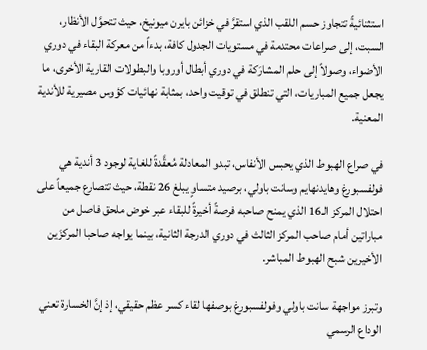استثنائيةً تتجاوز حسم اللقب الذي استقرَّ في خزائن بايرن ميونيخ، حيث تتحوَّل الأنظار، السبت، إلى صراعات محتدمة في مستويات الجدول كافة، بدءاً من معركة البقاء في دوري الأضواء، وصولاً إلى حلم المشارَكة في دوري أبطال أوروبا والبطولات القارية الأخرى، ما يجعل جميع المباريات، التي تنطلق في توقيت واحد، بمثابة نهائيات كؤوس مصيرية للأندية المعنية.

في صراع الهبوط الذي يحبس الأنفاس، تبدو المعادلة مُعقَّدةً للغاية لوجود 3 أندية هي فولفسبورغ وهايدنهايم وسانت باولي، برصيد متساوٍ يبلغ 26 نقطة، حيث تتصارع جميعاً على احتلال المركز الـ16 الذي يمنح صاحبه فرصةً أخيرةً للبقاء عبر خوض ملحق فاصل من مباراتين أمام صاحب المركز الثالث في دوري الدرجة الثانية، بينما يواجه صاحبا المركزَين الأخيرين شبح الهبوط المباشر.

وتبرز مواجهة سانت باولي وفولفسبورغ بوصفها لقاء كسر عظم حقيقي، إذ إنَّ الخسارة تعني الوداع الرسمي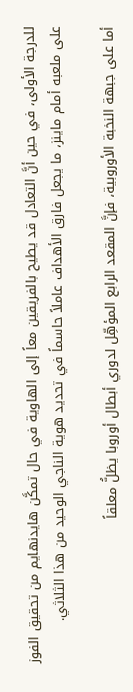للدرجة الأولى، في حين أنَّ التعادل قد يطيح بالفريقين معاً إلى الهاوية في حال تمكَّن هايدنهايم من تحقيق الفوز على ملعبه أمام ماينز، ما يجعل فارق الأهداف عاملاً حاسماً في تحديد هوية الناجي الوحيد من هذا الثلاثي.

أما على جبهة النخبة الأوروبية، فإنَّ المقعد الرابع المؤهِّل لدوري أبطال أوروبا يظلُّ معلقاً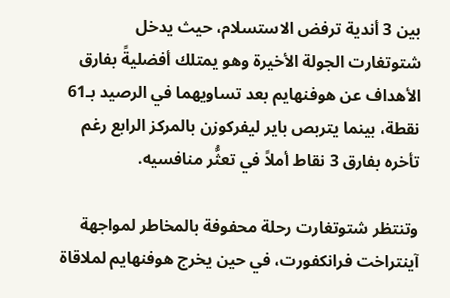بين 3 أندية ترفض الاستسلام، حيث يدخل شتوتغارت الجولة الأخيرة وهو يمتلك أفضليةً بفارق الأهداف عن هوفنهايم بعد تساويهما في الرصيد بـ61 نقطة، بينما يتربص باير ليفركوزن بالمركز الرابع رغم تأخره بفارق 3 نقاط أملاً في تعثُّر منافسيه.

وتنتظر شتوتغارت رحلة محفوفة بالمخاطر لمواجهة آينتراخت فرانكفورت، في حين يخرج هوفنهايم لملاقاة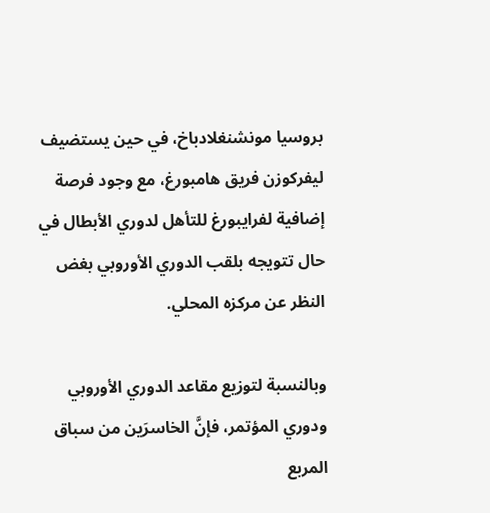بروسيا مونشنغلادباخ، في حين يستضيف ليفركوزن فريق هامبورغ، مع وجود فرصة إضافية لفرايبورغ للتأهل لدوري الأبطال في حال تتويجه بلقب الدوري الأوروبي بغض النظر عن مركزه المحلي.

وبالنسبة لتوزيع مقاعد الدوري الأوروبي ودوري المؤتمر، فإنَّ الخاسرَين من سباق المربع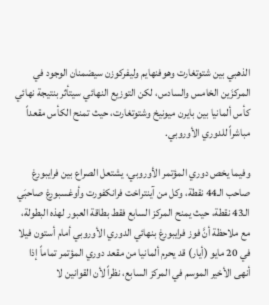الذهبي بين شتوتغارت وهوفنهايم وليفركوزن سيضمنان الوجود في المركزَين الخامس والسادس، لكن التوزيع النهائي سيتأثر بنتيجة نهائي كأس ألمانيا بين بايرن ميونيخ وشتوتغارت، حيث تمنح الكأس مقعداً مباشراً للدوري الأوروبي.

وفيما يخص دوري المؤتمر الأوروبي، يشتعل الصراع بين فرايبورغ صاحب الـ44 نقطة، وكل من آينتراخت فرانكفورت وأوغسبورغ صاحبَي الـ43 نقطة، حيث يمنح المركز السابع فقط بطاقة العبور لهذه البطولة، مع ملاحظة أنَّ فوز فرايبورغ بنهائي الدوري الأوروبي أمام أستون فيلا في 20 مايو (أيار) قد يحرم ألمانيا من مقعد دوري المؤتمر تماماً إذا أنهى الأخير الموسم في المركز السابع، نظراً لأن القوانين لا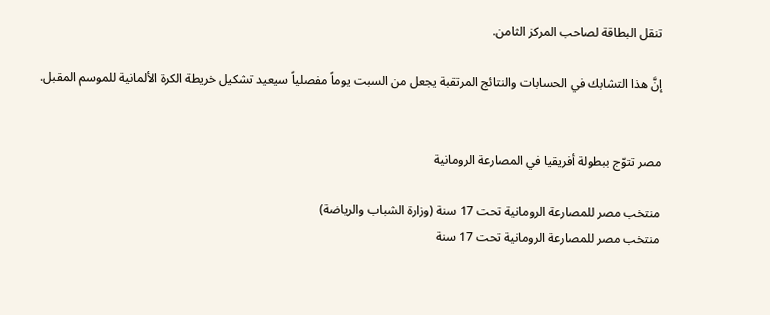تنقل البطاقة لصاحب المركز الثامن.

إنَّ هذا التشابك في الحسابات والنتائج المرتقبة يجعل من السبت يوماً مفصلياً سيعيد تشكيل خريطة الكرة الألمانية للموسم المقبل.


مصر تتوّج ببطولة أفريقيا في المصارعة الرومانية

منتخب مصر للمصارعة الرومانية تحت 17 سنة (وزارة الشباب والرياضة)
منتخب مصر للمصارعة الرومانية تحت 17 سنة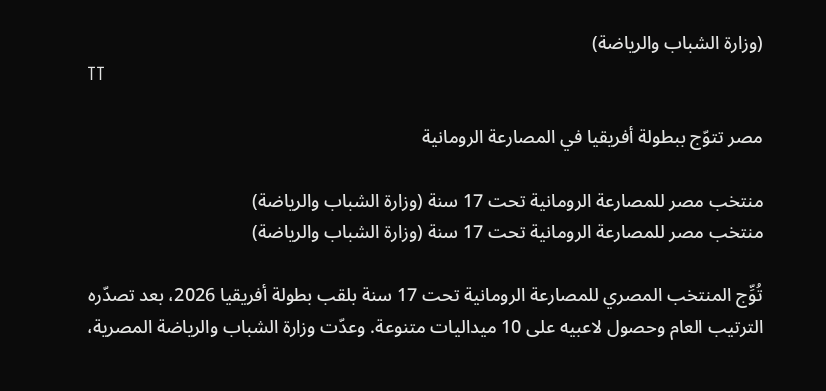(وزارة الشباب والرياضة)
TT

مصر تتوّج ببطولة أفريقيا في المصارعة الرومانية

منتخب مصر للمصارعة الرومانية تحت 17 سنة (وزارة الشباب والرياضة)
منتخب مصر للمصارعة الرومانية تحت 17 سنة (وزارة الشباب والرياضة)

تُوِّج المنتخب المصري للمصارعة الرومانية تحت 17 سنة بلقب بطولة أفريقيا 2026، بعد تصدّره الترتيب العام وحصول لاعبيه على 10 ميداليات متنوعة. وعدّت وزارة الشباب والرياضة المصرية،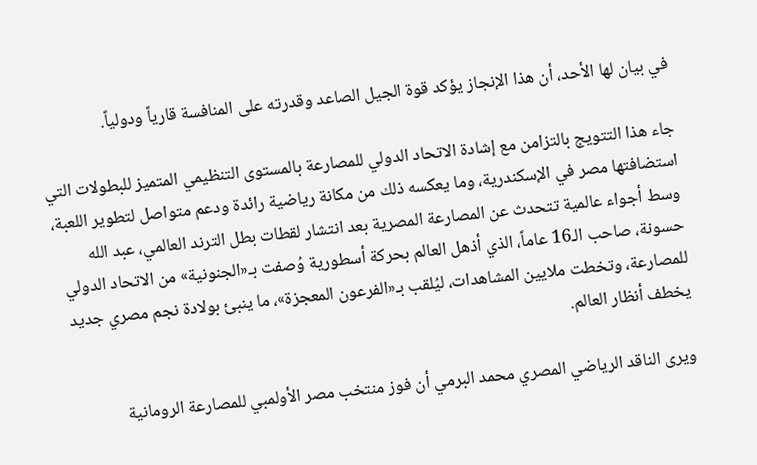في بيان لها الأحد، أن هذا الإنجاز يؤكد قوة الجيل الصاعد وقدرته على المنافسة قارياً ودولياً.

جاء هذا التتويج بالتزامن مع إشادة الاتحاد الدولي للمصارعة بالمستوى التنظيمي المتميز للبطولات التي استضافتها مصر في الإسكندرية، وما يعكسه ذلك من مكانة رياضية رائدة ودعم متواصل لتطوير اللعبة، وسط أجواء عالمية تتحدث عن المصارعة المصرية بعد انتشار لقطات بطل الترند العالمي، عبد الله حسونة، صاحب الـ16 عاماً، الذي أذهل العالم بحركة أسطورية وُصفت بـ«الجنونية» من الاتحاد الدولي للمصارعة، وتخطت ملايين المشاهدات، ليُلقب بـ«الفرعون المعجزة»، ما ينبئ بولادة نجم مصري جديد يخطف أنظار العالم.

ويرى الناقد الرياضي المصري محمد البرمي أن فوز منتخب مصر الأولمبي للمصارعة الرومانية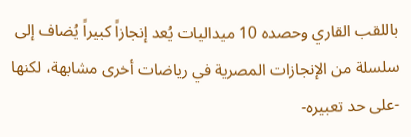باللقب القاري وحصده 10 ميداليات يُعد إنجازاً كبيراً يُضاف إلى سلسلة من الإنجازات المصرية في رياضات أخرى مشابهة، لكنها -على حد تعبيره-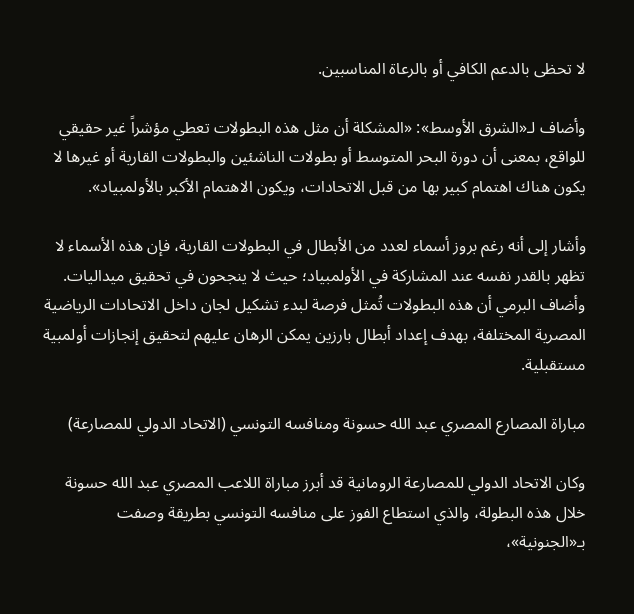لا تحظى بالدعم الكافي أو بالرعاة المناسبين.

وأضاف لـ«الشرق الأوسط»: «المشكلة أن مثل هذه البطولات تعطي مؤشراً غير حقيقي للواقع، بمعنى أن دورة البحر المتوسط أو بطولات الناشئين والبطولات القارية أو غيرها لا يكون هناك اهتمام كبير بها من قبل الاتحادات، ويكون الاهتمام الأكبر بالأولمبياد».

وأشار إلى أنه رغم بروز أسماء لعدد من الأبطال في البطولات القارية، فإن هذه الأسماء لا تظهر بالقدر نفسه عند المشاركة في الأولمبياد؛ حيث لا ينجحون في تحقيق ميداليات. وأضاف البرمي أن هذه البطولات تُمثل فرصة لبدء تشكيل لجان داخل الاتحادات الرياضية المصرية المختلفة، بهدف إعداد أبطال بارزين يمكن الرهان عليهم لتحقيق إنجازات أولمبية مستقبلية.

مباراة المصارع المصري عبد الله حسونة ومنافسه التونسي (الاتحاد الدولي للمصارعة)

وكان الاتحاد الدولي للمصارعة الرومانية قد أبرز مباراة اللاعب المصري عبد الله حسونة خلال هذه البطولة، والذي استطاع الفوز على منافسه التونسي بطريقة وصفت بـ«الجنونية»،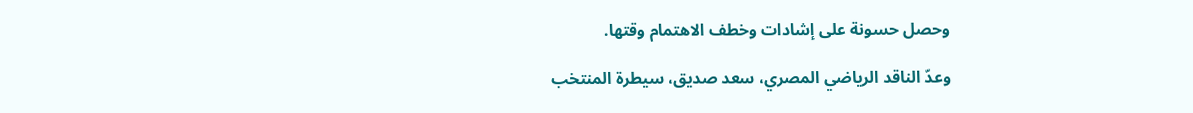وحصل حسونة على إشادات وخطف الاهتمام وقتها.

وعدّ الناقد الرياضي المصري، سعد صديق، سيطرة المنتخب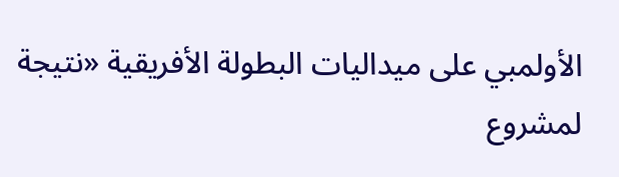الأولمبي على ميداليات البطولة الأفريقية «نتيجة لمشروع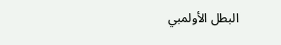البطل الأولمبي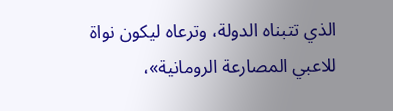الذي تتبناه الدولة، وترعاه ليكون نواة للاعبي المصارعة الرومانية»،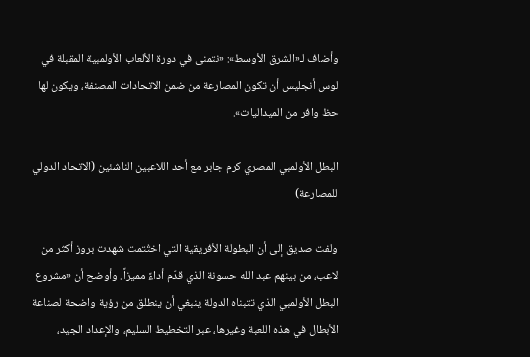وأضاف لـ«الشرق الأوسط»: «نتمنى في دورة الألعاب الأولمبية المقبلة في لوس أنجليس أن تكون المصارعة من ضمن الاتحادات المصنفة، ويكون لها حظ وافر من الميداليات».

البطل الأولمبي المصري كرم جابر مع أحد اللاعبين الناشئين (الاتحاد الدولي للمصارعة)

ولفت صديق إلى أن البطولة الأفريقية التي اختُتمت شهدت بروز أكثر من لاعب، من بينهم عبد الله حسونة الذي قدّم أداءً مميزاً. وأوضح أن «مشروع البطل الأولمبي الذي تتبناه الدولة ينبغي أن ينطلق من رؤية واضحة لصناعة الأبطال في هذه اللعبة وغيرها، عبر التخطيط السليم، والإعداد الجيد،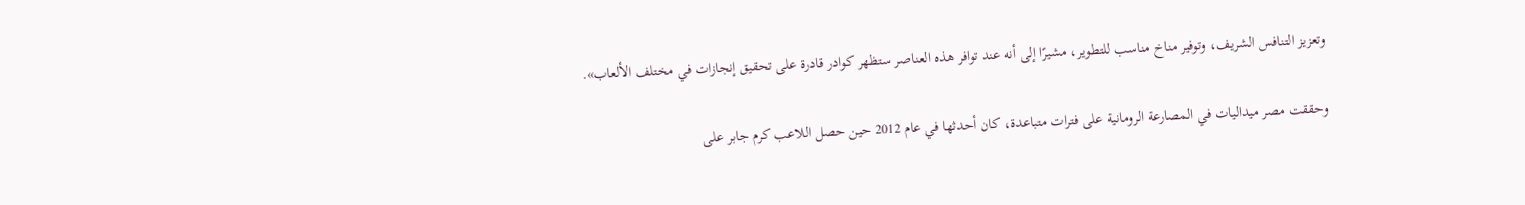وتعزيز التنافس الشريف، وتوفير مناخ مناسب للتطوير، مشيرًا إلى أنه عند توافر هذه العناصر ستظهر كوادر قادرة على تحقيق إنجازات في مختلف الألعاب».

وحققت مصر ميداليات في المصارعة الرومانية على فترات متباعدة، كان أحدثها في عام 2012 حين حصل اللاعب كرم جابر على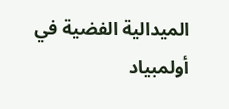الميدالية الفضية في أولمبياد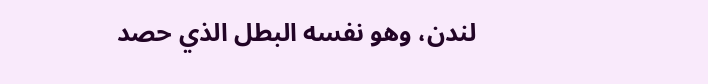لندن، وهو نفسه البطل الذي حصد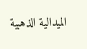الميدالية الذهبية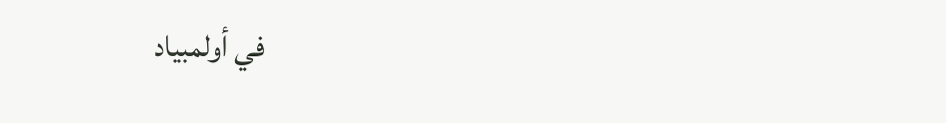في أولمبياد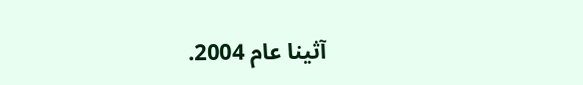آثينا عام 2004.